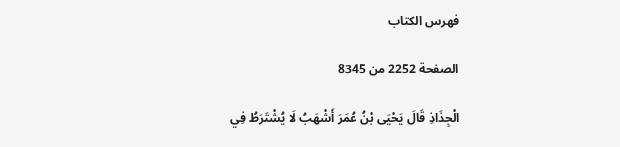فهرس الكتاب

الصفحة 2252 من 8345

الْجِذَاذِ قَالَ يَحْيَى بْنُ عُمَرَ أَشْهَبُ لَا يُشْتَرَطُ فِي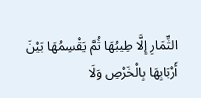الثِّمَارِ إِلَّا طِيبُهَا ثُمَّ يَقْسِمُهَا بَيْنَ أَرْبَابِهَا بِالْخَرْصِ وَلَا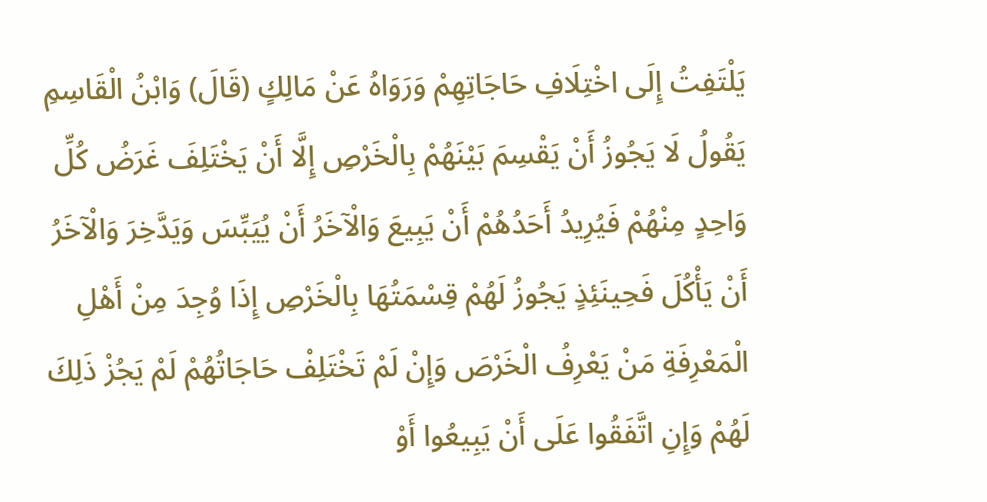يَلْتَفِتُ إِلَى اخْتِلَافِ حَاجَاتِهِمْ وَرَوَاهُ عَنْ مَالِكٍ (قَالَ) وَابْنُ الْقَاسِمِ يَقُولُ لَا يَجُوزُ أَنْ يَقْسِمَ بَيْنَهُمْ بِالْخَرْصِ إِلَّا أَنْ يَخْتَلِفَ غَرَضُ كُلِّ وَاحِدٍ مِنْهُمْ فَيُرِيدُ أَحَدُهُمْ أَنْ يَبِيعَ وَالْآخَرُ أَنْ يُيَبِّسَ وَيَدَّخِرَ وَالْآخَرُ أَنْ يَأْكُلَ فَحِينَئِذٍ يَجُوزُ لَهُمْ قِسْمَتُهَا بِالْخَرْصِ إِذَا وُجِدَ مِنْ أَهْلِ الْمَعْرِفَةِ مَنْ يَعْرِفُ الْخَرْصَ وَإِنْ لَمْ تَخْتَلِفْ حَاجَاتُهُمْ لَمْ يَجُزْ ذَلِكَ لَهُمْ وَإِنِ اتَّفَقُوا عَلَى أَنْ يَبِيعُوا أَوْ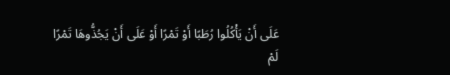عَلَى أَنْ يَأْكُلُوا رُطَبًا أَوْ تَمْرًا أَوْ عَلَى أَنْ يَجُذُّوهَا تَمْرًا لَمْ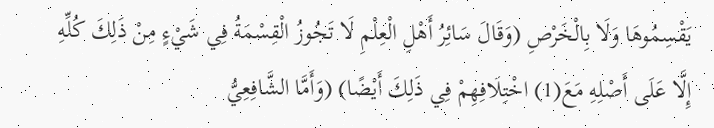يَقْسِمُوهَا وَلَا بِالْخَرْصِ (وَقَالَ سَائِرُ أَهْلِ الْعِلْمِ لَا تَجُوزُ الْقِسْمَةُ فِي شَيْءٍ مِنْ ذَلِكَ كُلِّهِ إِلَّا عَلَى أَصْلِهِ مَعَ(1) اخْتِلَافِهِمْ فِي ذَلِكَ أَيْضًا) (وَأَمَّا الشَّافِعِيُّ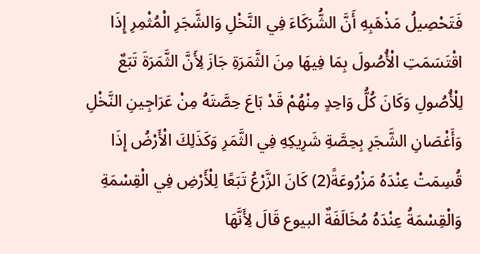فَتَحْصِيلُ مَذْهَبِهِ أَنَّ الشُّرَكَاءَ فِي النَّخْلِ وَالشَّجَرِ الْمُثْمِرِ إِذَا اقْتَسَمَتِ الْأُصُولَ بِمَا فِيهَا مِنَ الثَّمَرَةِ جَازَ لِأَنَّ الثَّمَرَةَ تَبَعٌ لِلْأُصُولِ وَكَانَ كُلُّ وَاحِدٍ مِنْهُمْ قَدْ بَاعَ حِصَّتَهُ مِنْ عَرَاجِينِ النَّخْلِ وَأَغْصَانِ الشَّجَرِ بِحِصَّةِ شَرِيكِهِ فِي الثَّمَرِ وَكَذَلِكَ الْأَرْضُ إِذَا قُسِمَتْ عِنْدَهُ مَزْرُوعَةً(2) كَانَ الزَّرْعُ تَبَعًا لِلْأَرْضِ فِي الْقِسْمَةِ وَالْقِسْمَةُ عِنْدَهُ مُخَالَفَةٌ البيوع قَالَ لِأَنَّهَا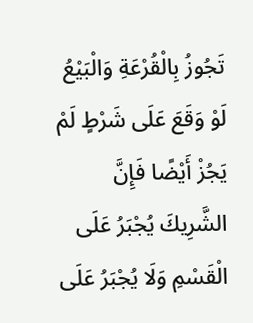تَجُوزُ بِالْقُرْعَةِ وَالْبَيْعُ لَوْ وَقَعَ عَلَى شَرْطٍ لَمْ يَجُزْ أَيْضًا فَإِنَّ الشَّرِيكَ يُجْبَرُ عَلَى الْقَسْمِ وَلَا يُجْبَرُ عَلَى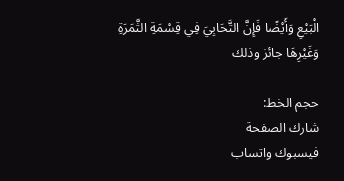الْبَيْعِ وَأَيْضًا فَإِنَّ التَّحَابِيَ فِي قِسْمَةِ الثَّمَرَةِ وَغَيْرِهَا جائز وذلك

حجم الخط:
شارك الصفحة
فيسبوك واتساب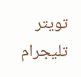تويتر تليجرام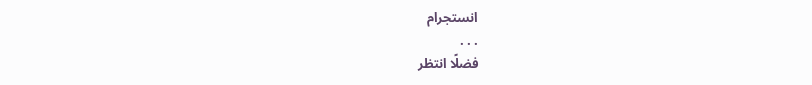انستجرام
. . .
فضلًا انتظر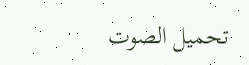تحميل الصوت